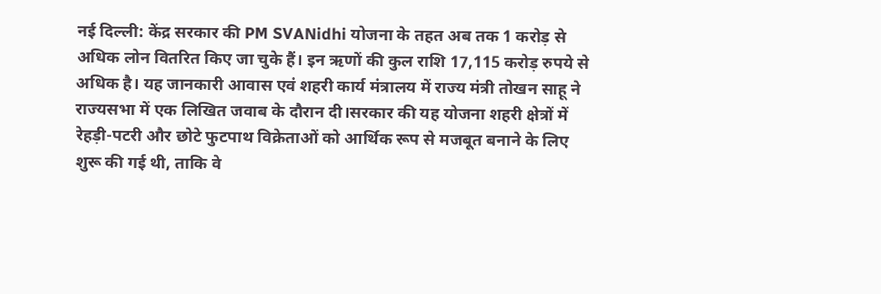नई दिल्ली: केंद्र सरकार की PM SVANidhi योजना के तहत अब तक 1 करोड़ से अधिक लोन वितरित किए जा चुके हैं। इन ऋणों की कुल राशि 17,115 करोड़ रुपये से अधिक है। यह जानकारी आवास एवं शहरी कार्य मंत्रालय में राज्य मंत्री तोखन साहू ने राज्यसभा में एक लिखित जवाब के दौरान दी।सरकार की यह योजना शहरी क्षेत्रों में रेहड़ी-पटरी और छोटे फुटपाथ विक्रेताओं को आर्थिक रूप से मजबूत बनाने के लिए शुरू की गई थी, ताकि वे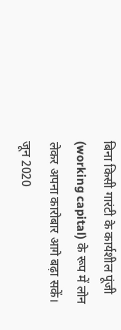बिना किसी गारंटी के कार्यशील पूंजी (working capital) के रूप में लोन लेकर अपना कारोबार आगे बढ़ा सकें।
जून 2020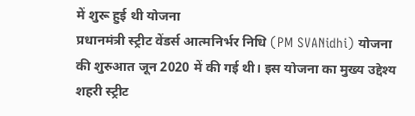में शुरू हुई थी योजना
प्रधानमंत्री स्ट्रीट वेंडर्स आत्मनिर्भर निधि (PM SVANidhi) योजना की शुरुआत जून 2020 में की गई थी। इस योजना का मुख्य उद्देश्य शहरी स्ट्रीट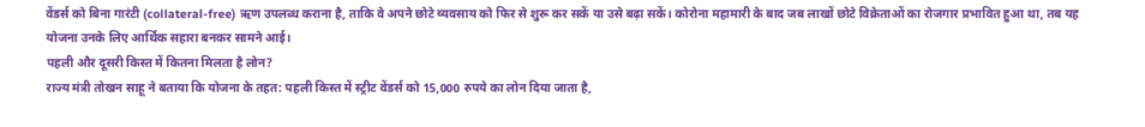वेंडर्स को बिना गारंटी (collateral-free) ऋण उपलब्ध कराना है, ताकि वे अपने छोटे व्यवसाय को फिर से शुरू कर सकें या उसे बढ़ा सकें। कोरोना महामारी के बाद जब लाखों छोटे विक्रेताओं का रोजगार प्रभावित हुआ था, तब यह योजना उनके लिए आर्थिक सहारा बनकर सामने आई।
पहली और दूसरी किस्त में कितना मिलता है लोन?
राज्य मंत्री तोखन साहू ने बताया कि योजना के तहत: पहली किस्त में स्ट्रीट वेंडर्स को 15,000 रुपये का लोन दिया जाता है,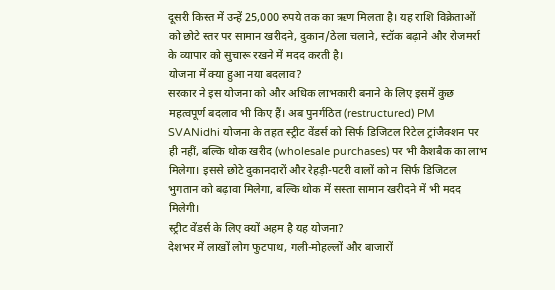दूसरी किस्त में उन्हें 25,000 रुपये तक का ऋण मिलता है। यह राशि विक्रेताओं को छोटे स्तर पर सामान खरीदने, दुकान/ठेला चलाने, स्टॉक बढ़ाने और रोजमर्रा के व्यापार को सुचारू रखने में मदद करती है।
योजना में क्या हुआ नया बदलाव?
सरकार ने इस योजना को और अधिक लाभकारी बनाने के लिए इसमें कुछ महत्वपूर्ण बदलाव भी किए हैं। अब पुनर्गठित (restructured) PM SVANidhi योजना के तहत स्ट्रीट वेंडर्स को सिर्फ डिजिटल रिटेल ट्रांजैक्शन पर ही नहीं, बल्कि थोक खरीद (wholesale purchases) पर भी कैशबैक का लाभ मिलेगा। इससे छोटे दुकानदारों और रेहड़ी-पटरी वालों को न सिर्फ डिजिटल भुगतान को बढ़ावा मिलेगा, बल्कि थोक में सस्ता सामान खरीदने में भी मदद मिलेगी।
स्ट्रीट वेंडर्स के लिए क्यों अहम है यह योजना?
देशभर में लाखों लोग फुटपाथ, गली-मोहल्लों और बाजारों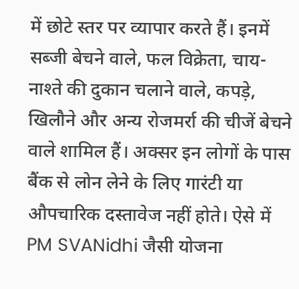में छोटे स्तर पर व्यापार करते हैं। इनमें सब्जी बेचने वाले, फल विक्रेता, चाय-नाश्ते की दुकान चलाने वाले, कपड़े, खिलौने और अन्य रोजमर्रा की चीजें बेचने वाले शामिल हैं। अक्सर इन लोगों के पास बैंक से लोन लेने के लिए गारंटी या औपचारिक दस्तावेज नहीं होते। ऐसे में PM SVANidhi जैसी योजना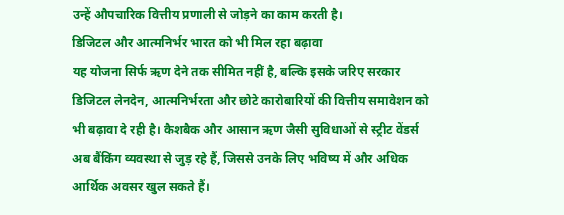उन्हें औपचारिक वित्तीय प्रणाली से जोड़ने का काम करती है।
डिजिटल और आत्मनिर्भर भारत को भी मिल रहा बढ़ावा
यह योजना सिर्फ ऋण देने तक सीमित नहीं है, बल्कि इसके जरिए सरकार डिजिटल लेनदेन, आत्मनिर्भरता और छोटे कारोबारियों की वित्तीय समावेशन को भी बढ़ावा दे रही है। कैशबैक और आसान ऋण जैसी सुविधाओं से स्ट्रीट वेंडर्स अब बैंकिंग व्यवस्था से जुड़ रहे हैं, जिससे उनके लिए भविष्य में और अधिक आर्थिक अवसर खुल सकते हैं।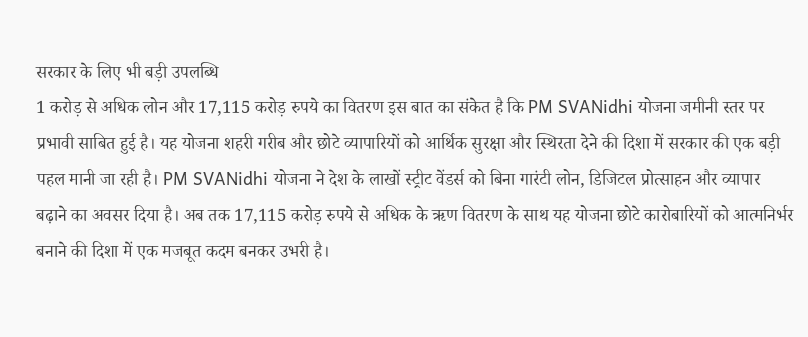सरकार के लिए भी बड़ी उपलब्धि
1 करोड़ से अधिक लोन और 17,115 करोड़ रुपये का वितरण इस बात का संकेत है कि PM SVANidhi योजना जमीनी स्तर पर प्रभावी साबित हुई है। यह योजना शहरी गरीब और छोटे व्यापारियों को आर्थिक सुरक्षा और स्थिरता देने की दिशा में सरकार की एक बड़ी पहल मानी जा रही है। PM SVANidhi योजना ने देश के लाखों स्ट्रीट वेंडर्स को बिना गारंटी लोन, डिजिटल प्रोत्साहन और व्यापार बढ़ाने का अवसर दिया है। अब तक 17,115 करोड़ रुपये से अधिक के ऋण वितरण के साथ यह योजना छोटे कारोबारियों को आत्मनिर्भर बनाने की दिशा में एक मजबूत कदम बनकर उभरी है।